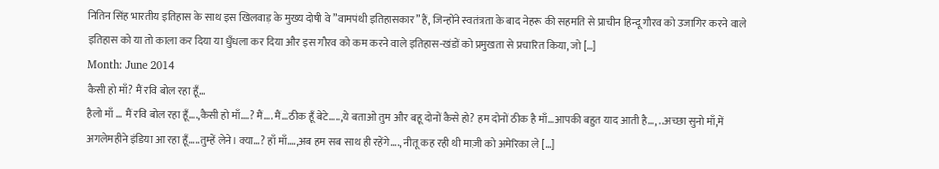नितिन सिंह भारतीय इतिहास के साथ इस खिलवाड़ के मुख्य दोषी वे ”वामपंथी इतिहासकार” हैं, जिन्होंने स्वतंत्रता के बाद नेहरू की सहमति से प्राचीन हिन्दू गौरव को उजागिर करने वाले इतिहास को या तो काला कर दिया या धुँधला कर दिया और इस गौरव को कम करने वाले इतिहास-खंडों को प्रमुखता से प्रचारित किया, जो […]
Month: June 2014
कैसी हो माँ? मैं रवि बोल रहा हूँ…
हैलो माँ … मैं रवि बोल रहा हूँ….,कैसी हो माँ….? मैं…. मैं…ठीक हूँ बेटे…..,ये बताओ तुम और बहू दोनों कैसे हो? हम दोनों ठीक है माँ…आपकी बहुत याद आती है…, ..अच्छा सुनो माँ,में अगलेमहीने इंडिया आ रहा हूँ…..तुम्हें लेने। क्या…? हाँ माँ….,अब हम सब साथ ही रहेंगे…., नीतू कह रही थी माज़ी को अमेरिका ले […]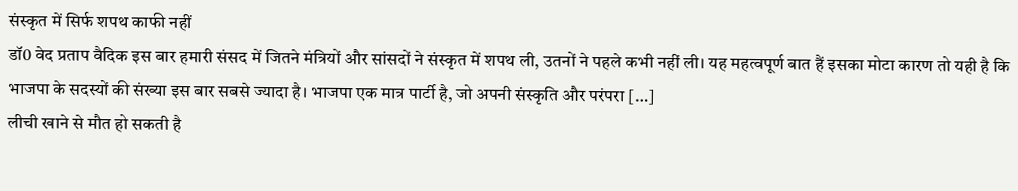संस्कृत में सिर्फ शपथ काफी नहीं
डॉ0 वेद प्रताप वैदिक इस बार हमारी संसद में जितने मंत्रियों और सांसदों ने संस्कृत में शपथ ली, उतनों ने पहले कभी नहीं ली। यह महत्वपूर्ण बात हैं इसका मोटा कारण तो यही है कि भाजपा के सदस्यों की संख्या इस बार सबसे ज्यादा है। भाजपा एक मात्र पार्टी है, जो अपनी संस्कृति और परंपरा […]
लीची खाने से मौत हो सकती है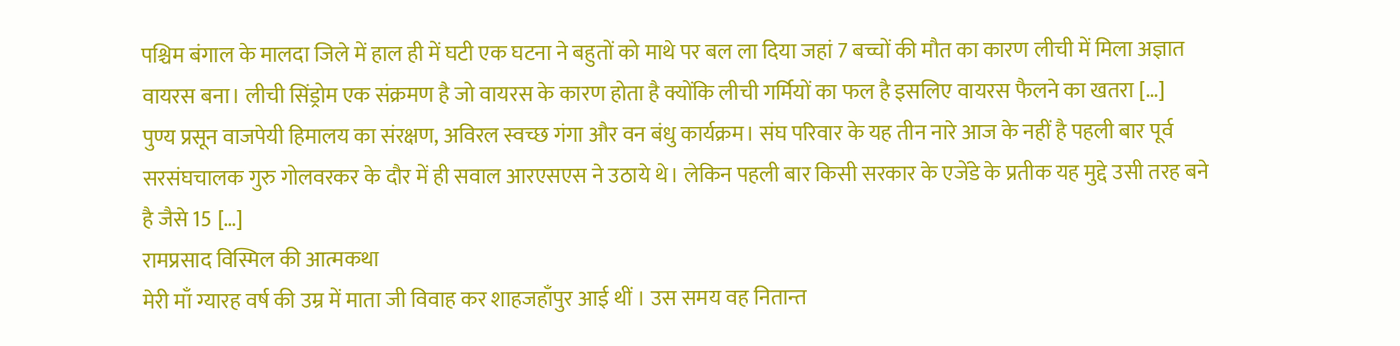पश्चिम बंगाल के मालदा जिले में हाल ही में घटी एक घटना ने बहुतों को माथे पर बल ला दिया जहां 7 बच्चों की मौत का कारण लीची में मिला अज्ञात वायरस बना। लीची सिंड्रोम एक संक्रमण है जो वायरस के कारण होता है क्योंकि लीची गर्मियों का फल है इसलिए वायरस फैलने का खतरा […]
पुण्य प्रसून वाजपेयी हिमालय का संरक्षण, अविरल स्वच्छ गंगा और वन बंधु कार्यक्रम। संघ परिवार के यह तीन नारे आज के नहीं है पहली बार पूर्व सरसंघचालक गुरु गोलवरकर के दौर में ही सवाल आरएसएस ने उठाये थे। लेकिन पहली बार किसी सरकार के एजेंडे के प्रतीक यह मुद्दे उसी तरह बने है जैसे 15 […]
रामप्रसाद विस्मिल की आत्मकथा
मेरी माँ ग्यारह वर्ष की उम्र में माता जी विवाह कर शाहजहाँपुर आई थीं । उस समय वह नितान्त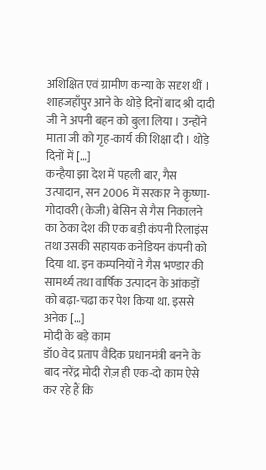अशिक्षित एवं ग्रामीण कन्या के सदृश थीं । शाहजहाँपुर आने के थोड़े दिनों बाद श्री दादी जी ने अपनी बहन को बुला लिया । उन्होंने माता जी को गृह-कार्य की शिक्षा दी । थोड़े दिनों में […]
कन्हैया झा देश में पहली बार, गैस उत्पादान, सन 2006 में सरकार ने कृष्णा-गोदावरी (केजी) बेसिन से गैस निकालने का ठेका देश की एक बड़ी कंपनी रिलाइंस तथा उसकी सहायक कनेडियन कंपनी को दिया था. इन कम्पनियों ने गैस भण्डार की सामर्थ्य तथा वार्षिक उत्पादन के आंकड़ों को बढ़ा-चढा कर पेश किया था. इससे अनेक […]
मोदी के बड़े काम
डॉ0 वेद प्रताप वैदिक प्रधानमंत्री बनने के बाद नरेंद्र मोदी रोज़ ही एक-दो काम ऐसे कर रहे हैं कि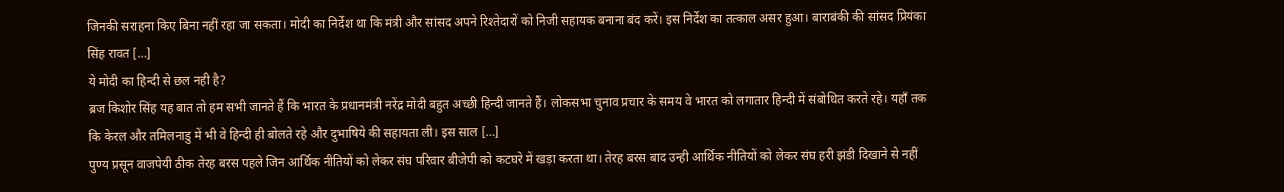जिनकी सराहना किए बिना नहीं रहा जा सकता। मोदी का निर्देश था कि मंत्री और सांसद अपने रिश्तेदारों को निजी सहायक बनाना बंद करें। इस निर्देश का तत्काल असर हुआ। बाराबंकी की सांसद प्रियंका सिंह रावत […]
ये मोदी का हिन्दी से छल नही है?
ब्रज किशोर सिंह यह बात तो हम सभी जानते हैं कि भारत के प्रधानमंत्री नरेंद्र मोदी बहुत अच्छी हिन्दी जानते हैं। लोकसभा चुनाव प्रचार के समय वे भारत को लगातार हिन्दी में संबोधित करते रहे। यहाँ तक कि केरल और तमिलनाडु में भी वे हिन्दी ही बोलते रहे और दुभाषिये की सहायता ली। इस साल […]
पुण्य प्रसून वाजपेयी ठीक तेरह बरस पहले जिन आर्थिक नीतियों को लेकर संघ परिवार बीजेपी को कटघरे में खड़ा करता था। तेरह बरस बाद उन्ही आर्थिक नीतियों को लेकर संघ हरी झंडी दिखाने से नहीं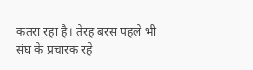कतरा रहा है। तेरह बरस पहले भी संघ के प्रचारक रहे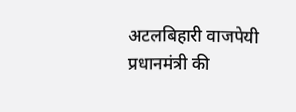अटलबिहारी वाजपेयी प्रधानमंत्री की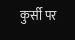कुर्सी पर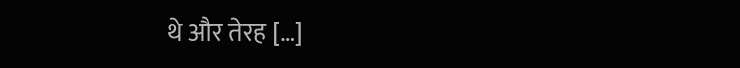थे और तेरह […]